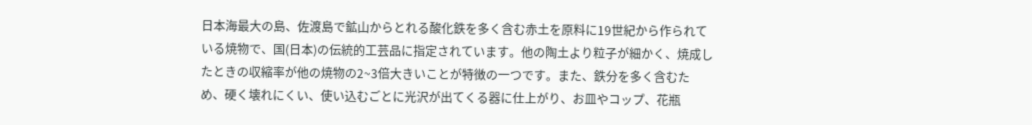日本海最大の島、佐渡島で鉱山からとれる酸化鉄を多く含む赤土を原料に19世紀から作られている焼物で、国(日本)の伝統的工芸品に指定されています。他の陶土より粒子が細かく、焼成したときの収縮率が他の焼物の2~3倍大きいことが特徴の一つです。また、鉄分を多く含むため、硬く壊れにくい、使い込むごとに光沢が出てくる器に仕上がり、お皿やコップ、花瓶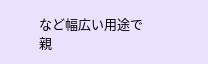など幅広い用途で親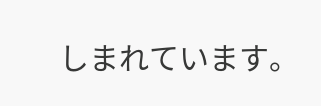しまれています。